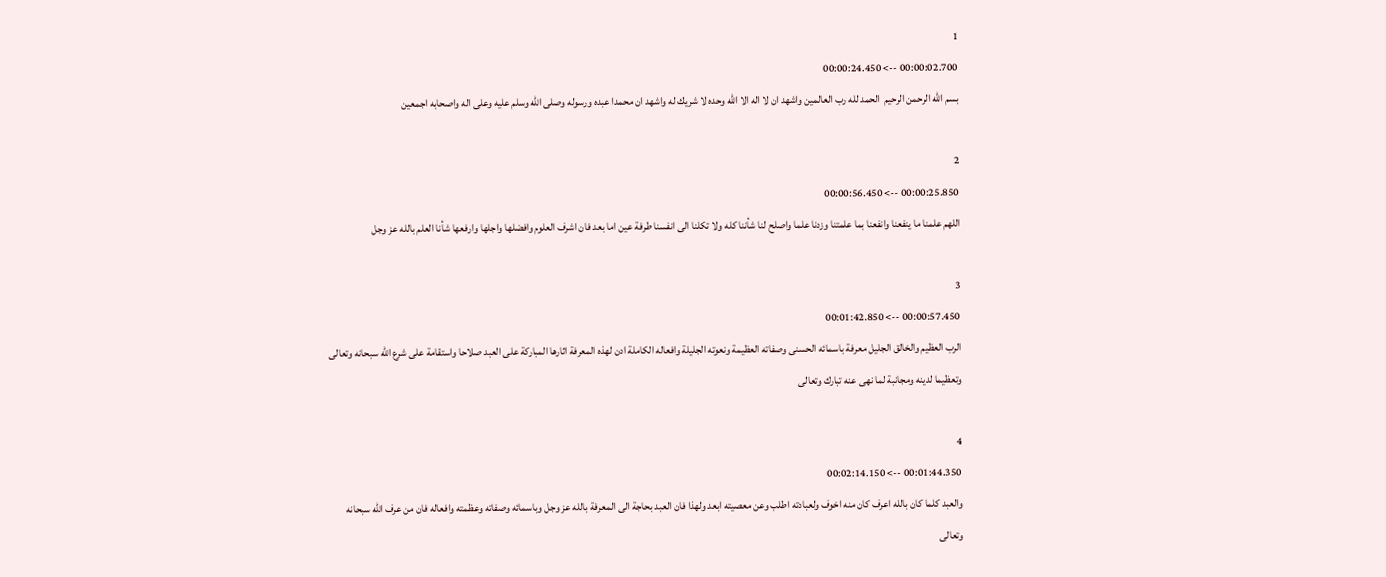1
00:00:02.700 --> 00:00:24.450
بسم الله الرحمن الرحيم  الحمد لله رب العالمين واشهد ان لا اله الا الله وحده لا شريك له واشهد ان محمدا عبده ورسوله وصلى الله وسلم عليه وعلى اله واصحابه اجمعين

2
00:00:25.850 --> 00:00:56.450
اللهم علمنا ما ينفعنا وانفعنا بما علمتنا وزدنا علما واصلح لنا شأننا كله ولا تكلنا الى انفسنا طرفة عين اما بعد فان اشرف العلوم وافضلها واجلها وارفعها شأنا العلم بالله عز وجل

3
00:00:57.450 --> 00:01:42.850
الرب العظيم والخالق الجليل معرفة باسمائه الحسنى وصفاته العظيمة ونعوته الجليلة وافعاله الكاملة ادن لهذه المعرفة اثارها المباركة على العبد صلاحا واستقامة على شرع الله سبحانه وتعالى وتعظيما لدينه ومجانبة لما نهى عنه تبارك وتعالى

4
00:01:44.350 --> 00:02:14.150
والعبد كلما كان بالله اعرف كان منه اخوف ولعبادته اطلب وعن معصيته ابعد ولهذا فان العبد بحاجة الى المعرفة بالله عز وجل وباسمائه وصفاته وعظمته وافعاله فان من عرف الله سبحانه وتعالى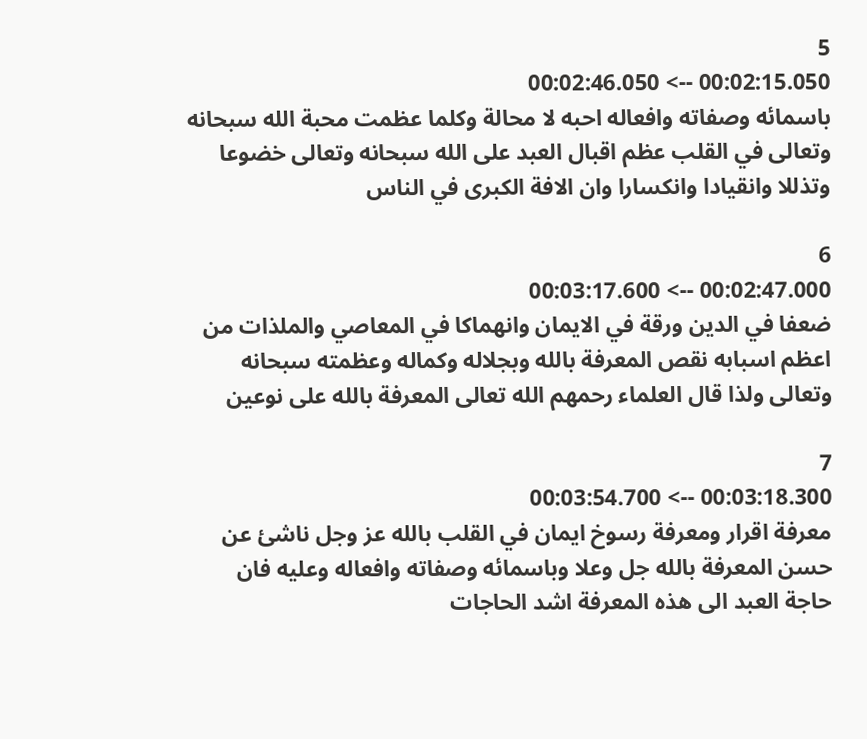5
00:02:15.050 --> 00:02:46.050
باسمائه وصفاته وافعاله احبه لا محالة وكلما عظمت محبة الله سبحانه وتعالى في القلب عظم اقبال العبد على الله سبحانه وتعالى خضوعا وتذللا وانقيادا وانكسارا وان الافة الكبرى في الناس

6
00:02:47.000 --> 00:03:17.600
ضعفا في الدين ورقة في الايمان وانهماكا في المعاصي والملذات من اعظم اسبابه نقص المعرفة بالله وبجلاله وكماله وعظمته سبحانه وتعالى ولذا قال العلماء رحمهم الله تعالى المعرفة بالله على نوعين

7
00:03:18.300 --> 00:03:54.700
معرفة اقرار ومعرفة رسوخ ايمان في القلب بالله عز وجل ناشئ عن حسن المعرفة بالله جل وعلا وباسمائه وصفاته وافعاله وعليه فان حاجة العبد الى هذه المعرفة اشد الحاجات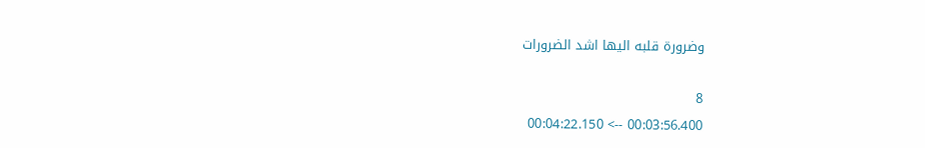وضرورة قلبه اليها اشد الضرورات

8
00:03:56.400 --> 00:04:22.150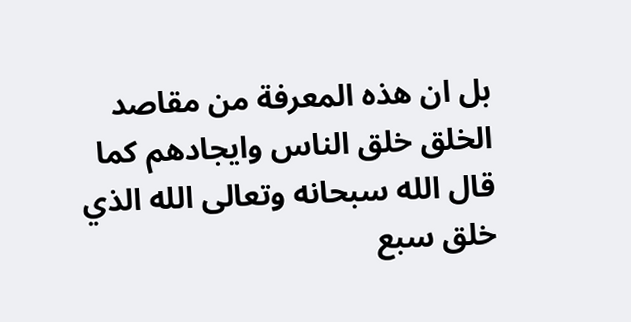بل ان هذه المعرفة من مقاصد الخلق خلق الناس وايجادهم كما قال الله سبحانه وتعالى الله الذي خلق سبع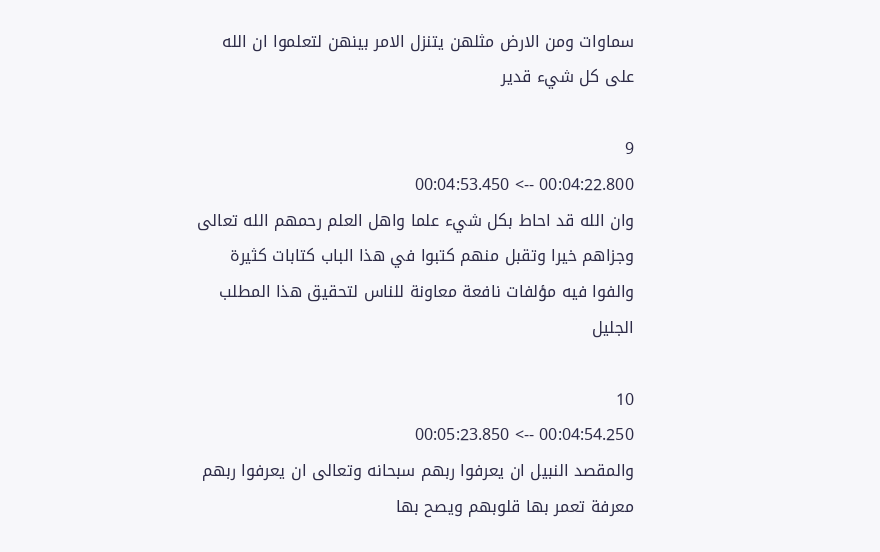سماوات ومن الارض مثلهن يتنزل الامر بينهن لتعلموا ان الله على كل شيء قدير

9
00:04:22.800 --> 00:04:53.450
وان الله قد احاط بكل شيء علما واهل العلم رحمهم الله تعالى وجزاهم خيرا وتقبل منهم كتبوا في هذا الباب كتابات كثيرة والفوا فيه مؤلفات نافعة معاونة للناس لتحقيق هذا المطلب الجليل

10
00:04:54.250 --> 00:05:23.850
والمقصد النبيل ان يعرفوا ربهم سبحانه وتعالى ان يعرفوا ربهم معرفة تعمر بها قلوبهم ويصح بها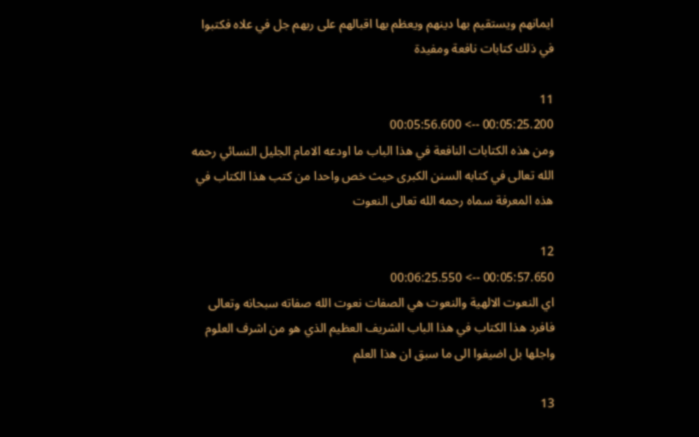ايمانهم ويستقيم بها دينهم ويعظم بها اقبالهم على ربهم جل في علاه فكتبوا في ذلك كتابات نافعة ومفيدة

11
00:05:25.200 --> 00:05:56.600
ومن هذه الكتابات النافعة في هذا الباب ما اودعه الامام الجليل النسائي رحمه الله تعالى في كتابه السنن الكبرى حيث خص واحدا من كتب هذا الكتاب في هذه المعرفة سماه رحمه الله تعالى النعوت

12
00:05:57.650 --> 00:06:25.550
اي النعوت الالهية والنعوت هي الصفات نعوت الله صفاته سبحانه وتعالى فافرد هذا الكتاب في هذا الباب الشريف العظيم الذي هو من اشرف العلوم واجلها بل اضيفوا الى ما سبق ان هذا العلم

13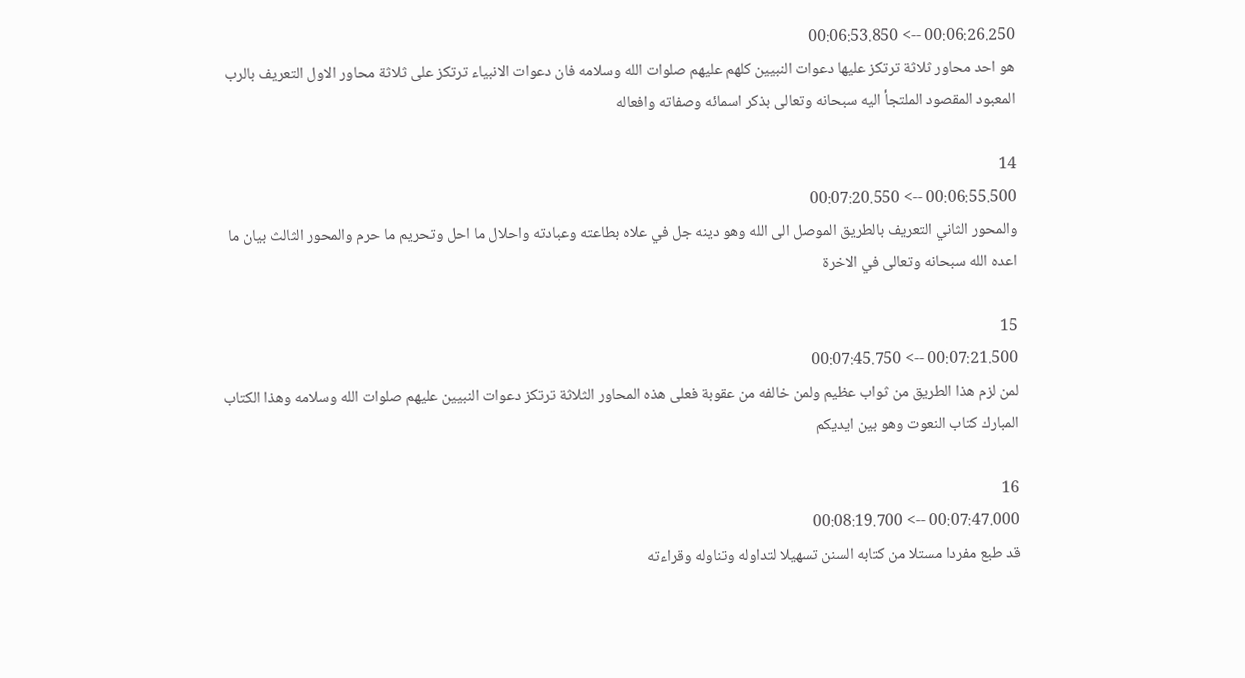00:06:26.250 --> 00:06:53.850
هو احد محاور ثلاثة ترتكز عليها دعوات النبيين كلهم عليهم صلوات الله وسلامه فان دعوات الانبياء ترتكز على ثلاثة محاور الاول التعريف بالرب المعبود المقصود الملتجأ اليه سبحانه وتعالى بذكر اسمائه وصفاته وافعاله

14
00:06:55.500 --> 00:07:20.550
والمحور الثاني التعريف بالطريق الموصل الى الله وهو دينه جل في علاه بطاعته وعبادته واحلال ما احل وتحريم ما حرم والمحور الثالث بيان ما اعده الله سبحانه وتعالى في الاخرة

15
00:07:21.500 --> 00:07:45.750
لمن لزم هذا الطريق من ثواب عظيم ولمن خالفه من عقوبة فعلى هذه المحاور الثلاثة ترتكز دعوات النبيين عليهم صلوات الله وسلامه وهذا الكتاب المبارك كتاب النعوت وهو بين ايديكم

16
00:07:47.000 --> 00:08:19.700
قد طبع مفردا مستلا من كتابه السنن تسهيلا لتداوله وتناوله وقراءته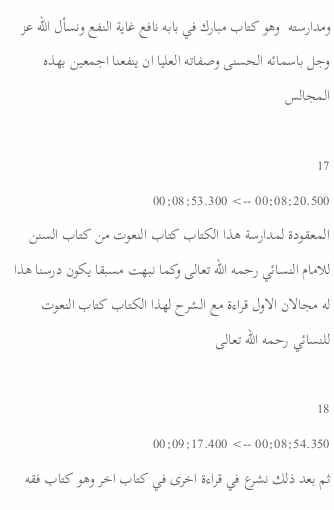ومدارسته  وهو كتاب مبارك في بابه نافع غاية النفع ونسأل الله عز وجل باسمائه الحسنى وصفاته العليا ان ينفعنا اجمعين بهذه المجالس

17
00:08:20.500 --> 00:08:53.300
المعقودة لمدارسة هذا الكتاب كتاب النعوت من كتاب السنن للامام النسائي رحمه الله تعالى وكما نبهت مسبقا يكون درسنا هذا له مجالان الاول قراءة مع الشرح لهذا الكتاب كتاب النعوت للنسائي رحمه الله تعالى

18
00:08:54.350 --> 00:09:17.400
ثم بعد ذلك نشرع في قراءة اخرى في كتاب اخر وهو كتاب فقه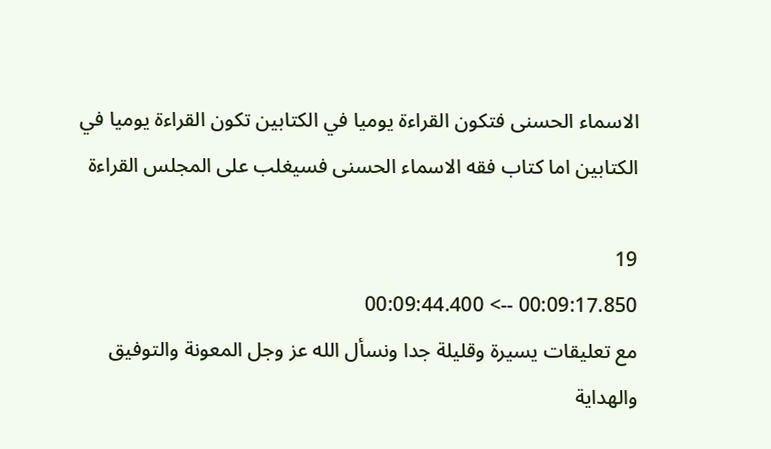الاسماء الحسنى فتكون القراءة يوميا في الكتابين تكون القراءة يوميا في الكتابين اما كتاب فقه الاسماء الحسنى فسيغلب على المجلس القراءة

19
00:09:17.850 --> 00:09:44.400
مع تعليقات يسيرة وقليلة جدا ونسأل الله عز وجل المعونة والتوفيق والهداية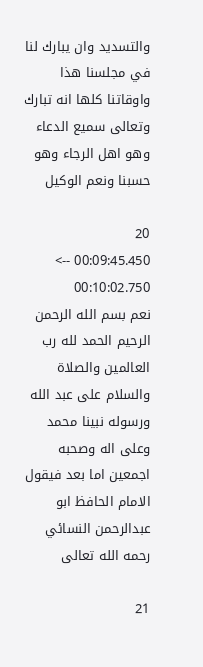والتسديد وان يبارك لنا في مجلسنا هذا واوقاتنا كلها انه تبارك وتعالى سميع الدعاء وهو اهل الرجاء وهو حسبنا ونعم الوكيل

20
00:09:45.450 --> 00:10:02.750
نعم بسم الله الرحمن الرحيم الحمد لله رب العالمين والصلاة والسلام على عبد الله ورسوله نبينا محمد وعلى اله وصحبه اجمعين اما بعد فيقول الامام الحافظ ابو عبدالرحمن النسائي رحمه الله تعالى

21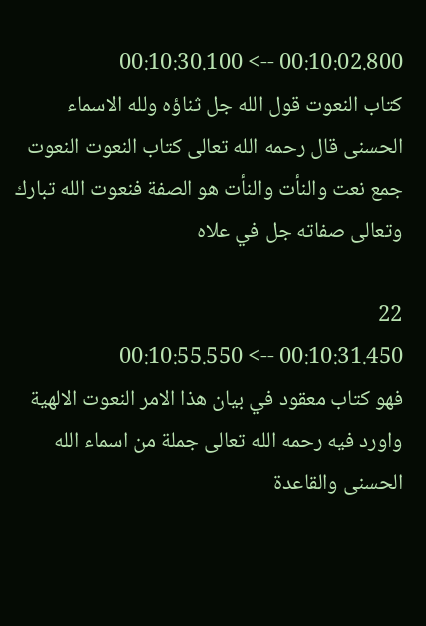00:10:02.800 --> 00:10:30.100
كتاب النعوت قول الله جل ثناؤه ولله الاسماء الحسنى قال رحمه الله تعالى كتاب النعوت النعوت جمع نعت والنأت والنأت هو الصفة فنعوت الله تبارك وتعالى صفاته جل في علاه

22
00:10:31.450 --> 00:10:55.550
فهو كتاب معقود في بيان هذا الامر النعوت الالهية واورد فيه رحمه الله تعالى جملة من اسماء الله الحسنى والقاعدة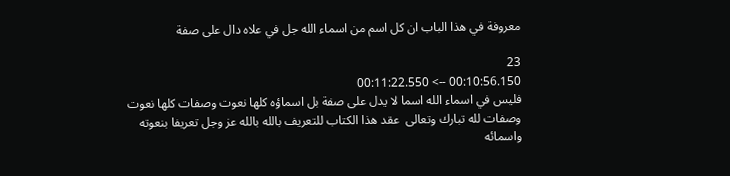معروفة في هذا الباب ان كل اسم من اسماء الله جل في علاه دال على صفة

23
00:10:56.150 --> 00:11:22.550
فليس في اسماء الله اسما لا يدل على صفة بل اسماؤه كلها نعوت وصفات كلها نعوت وصفات لله تبارك وتعالى  عقد هذا الكتاب للتعريف بالله بالله عز وجل تعريفا بنعوته واسمائه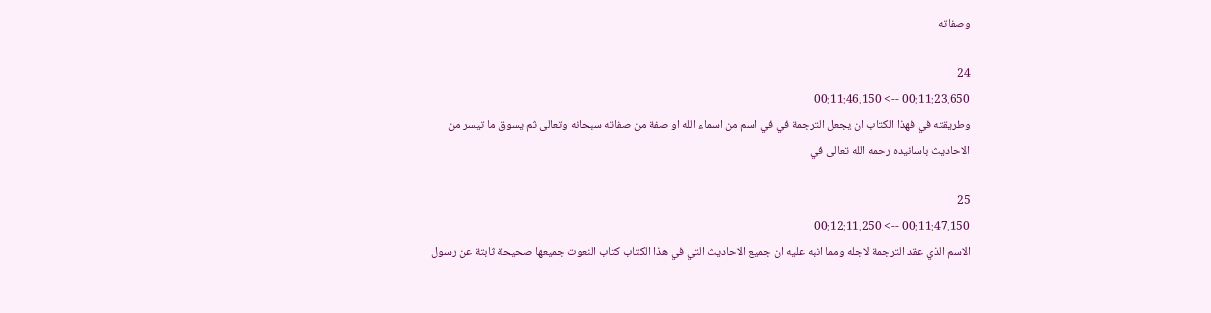وصفاته

24
00:11:23.650 --> 00:11:46.150
وطريقته في فهذا الكتاب ان يجعل الترجمة في في اسم من اسماء الله او صفة من صفاته سبحانه وتعالى ثم يسوق ما تيسر من الاحاديث باسانيده رحمه الله تعالى في

25
00:11:47.150 --> 00:12:11.250
الاسم الذي عقد الترجمة لاجله ومما انبه عليه ان جميع الاحاديث التي في هذا الكتاب كتاب النعوت جميعها صحيحة ثابتة عن رسول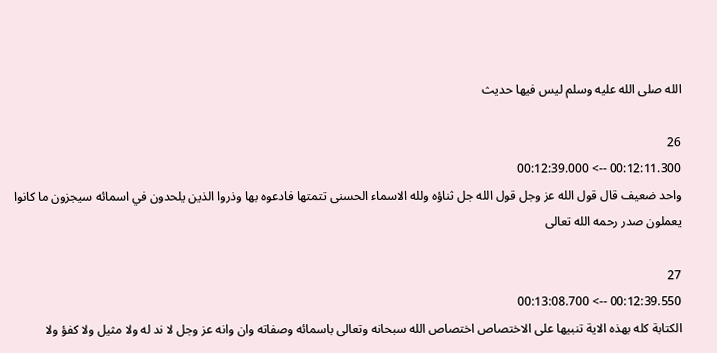الله صلى الله عليه وسلم ليس فيها حديث

26
00:12:11.300 --> 00:12:39.000
واحد ضعيف قال قول الله عز وجل قول الله جل ثناؤه ولله الاسماء الحسنى تتمتها فادعوه بها وذروا الذين يلحدون في اسمائه سيجزون ما كانوا يعملون صدر رحمه الله تعالى

27
00:12:39.550 --> 00:13:08.700
الكتابة كله بهذه الاية تنبيها على الاختصاص اختصاص الله سبحانه وتعالى باسمائه وصفاته وان وانه عز وجل لا ند له ولا مثيل ولا كفؤ ولا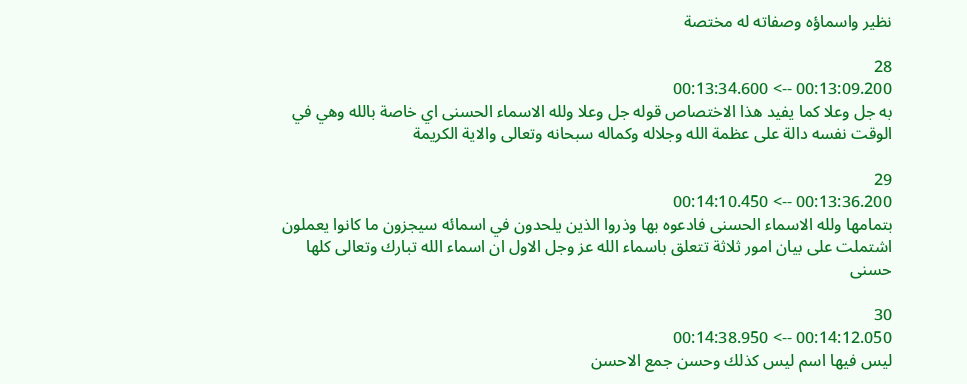نظير واسماؤه وصفاته له مختصة

28
00:13:09.200 --> 00:13:34.600
به جل وعلا كما يفيد هذا الاختصاص قوله جل وعلا ولله الاسماء الحسنى اي خاصة بالله وهي في الوقت نفسه دالة على عظمة الله وجلاله وكماله سبحانه وتعالى والاية الكريمة

29
00:13:36.200 --> 00:14:10.450
بتمامها ولله الاسماء الحسنى فادعوه بها وذروا الذين يلحدون في اسمائه سيجزون ما كانوا يعملون اشتملت على بيان امور ثلاثة تتعلق باسماء الله عز وجل الاول ان اسماء الله تبارك وتعالى كلها حسنى

30
00:14:12.050 --> 00:14:38.950
ليس فيها اسم ليس كذلك وحسن جمع الاحسن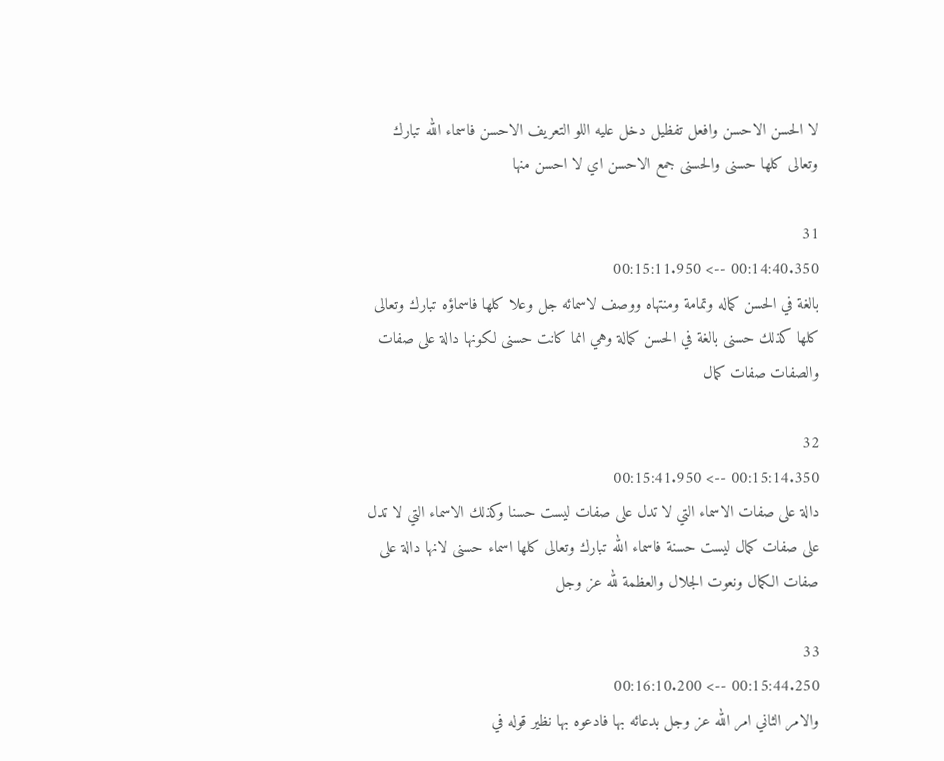لا الحسن الاحسن وافعل تفظيل دخل عليه اللو التعريف الاحسن فاسماء الله تبارك وتعالى كلها حسنى والحسنى جمع الاحسن اي لا احسن منها

31
00:14:40.350 --> 00:15:11.950
بالغة في الحسن كماله وتمامة ومنتهاه ووصف لاسمائه جل وعلا كلها فاسماؤه تبارك وتعالى كلها كذلك حسنى بالغة في الحسن كمالة وهي انما كانت حسنى لكونها دالة على صفات والصفات صفات كمال

32
00:15:14.350 --> 00:15:41.950
دالة على صفات الاسماء التي لا تدل على صفات ليست حسنا وكذلك الاسماء التي لا تدل على صفات كمال ليست حسنة فاسماء الله تبارك وتعالى كلها اسماء حسنى لانها دالة على صفات الكمال ونعوت الجلال والعظمة لله عز وجل

33
00:15:44.250 --> 00:16:10.200
والامر الثاني امر الله عز وجل بدعائه بها فادعوه بها نظير قوله في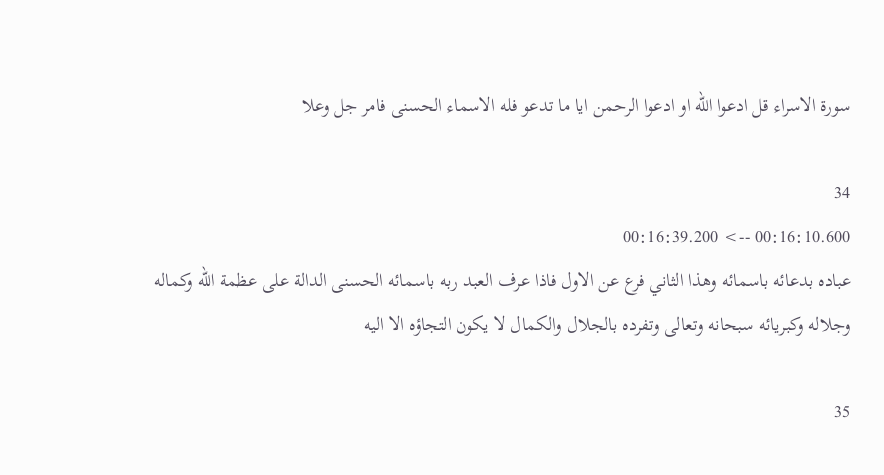سورة الاسراء قل ادعوا الله او ادعوا الرحمن ايا ما تدعو فله الاسماء الحسنى فامر جل وعلا

34
00:16:10.600 --> 00:16:39.200
عباده بدعائه باسمائه وهذا الثاني فرع عن الاول فاذا عرف العبد ربه باسمائه الحسنى الدالة على عظمة الله وكماله وجلاله وكبريائه سبحانه وتعالى وتفرده بالجلال والكمال لا يكون التجاؤه الا اليه

35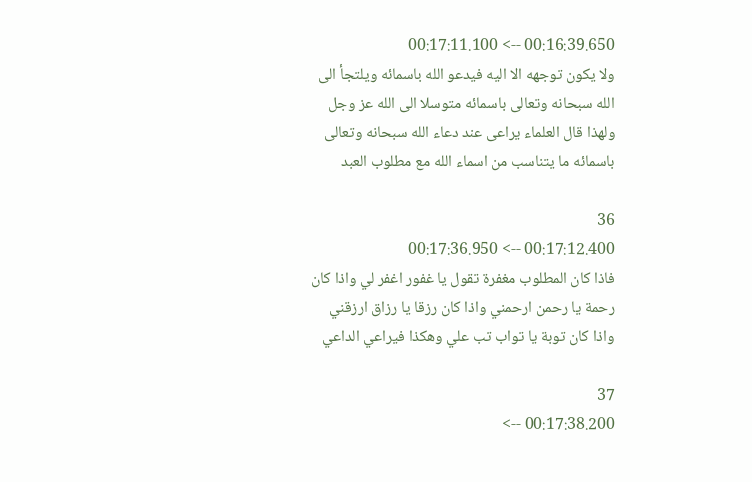00:16:39.650 --> 00:17:11.100
ولا يكون توجهه الا اليه فيدعو الله باسمائه ويلتجأ الى الله سبحانه وتعالى باسمائه متوسلا الى الله عز وجل ولهذا قال العلماء يراعى عند دعاء الله سبحانه وتعالى باسمائه ما يتناسب من اسماء الله مع مطلوب العبد

36
00:17:12.400 --> 00:17:36.950
فاذا كان المطلوب مغفرة تقول يا غفور اغفر لي واذا كان رحمة يا رحمن ارحمني واذا كان رزقا يا رزاق ارزقني واذا كان توبة يا تواب تب علي وهكذا فيراعي الداعي

37
00:17:38.200 -->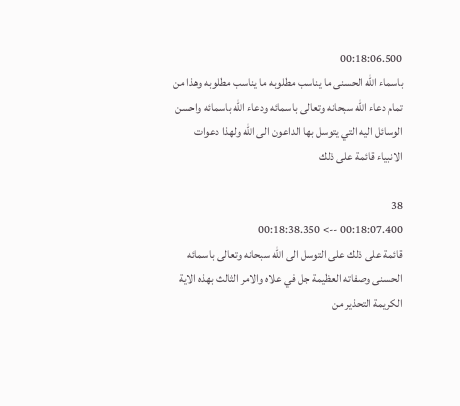00:18:06.500
باسماء الله الحسنى ما يناسب مطلوبه ما يناسب مطلوبه وهذا من تمام دعاء الله سبحانه وتعالى باسمائه ودعاء الله باسمائه واحسن الوسائل اليه التي يتوسل بها الداعون الى الله ولهذا دعوات الانبياء قائمة على ذلك

38
00:18:07.400 --> 00:18:38.350
قائمة على ذلك على التوسل الى الله سبحانه وتعالى باسمائه الحسنى وصفاته العظيمة جل في علاه والامر الثالث بهذه الاية الكريمة التحذير من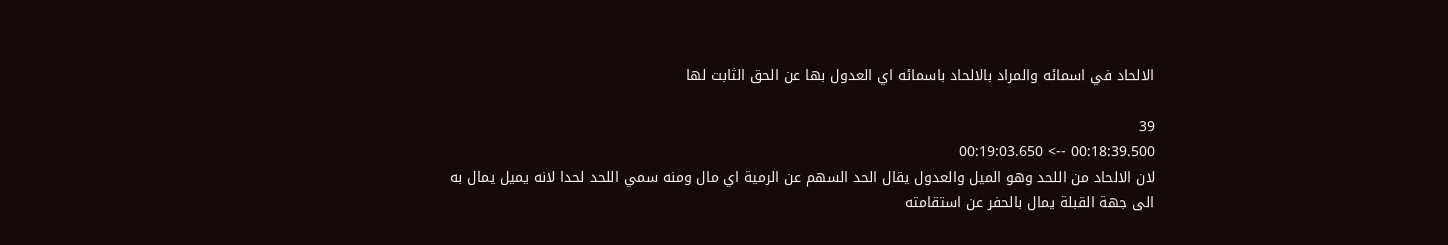الالحاد في اسمائه والمراد بالالحاد باسمائه اي العدول بها عن الحق الثابت لها

39
00:18:39.500 --> 00:19:03.650
لان الالحاد من اللحد وهو الميل والعدول يقال الحد السهم عن الرمية اي مال ومنه سمي اللحد لحدا لانه يميل يمال به الى جهة القبلة يمال بالحفر عن استقامته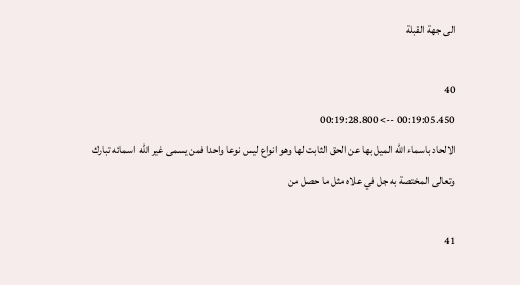الى جهة القبلة

40
00:19:05.450 --> 00:19:28.800
الالحاد باسماء الله الميل بها عن الحق الثابت لها وهو انواع ليس نوعا واحدا فمن يسمى غير الله  اسمائه تبارك وتعالى المختصة به جل في علاه مثل ما حصل من

41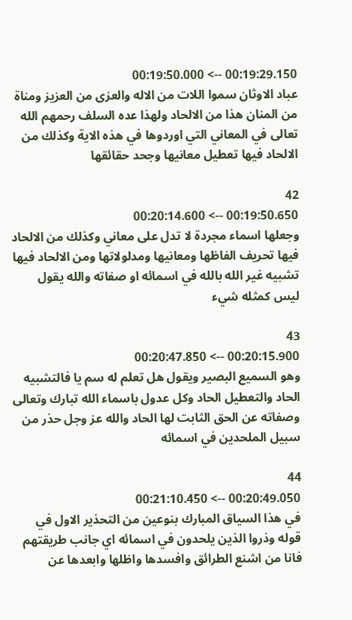00:19:29.150 --> 00:19:50.000
عباد الاوثان سموا اللات من الاله والعزى من العزيز ومناة من المنان هذا من الالحاد ولهذا عده السلف رحمهم الله تعالى في المعاني التي اوردوها في هذه الاية وكذلك من الالحاد فيها تعطيل معانيها وجحد حقائقها

42
00:19:50.650 --> 00:20:14.600
وجعلها اسماء مجردة لا تدل على معاني وكذلك من الالحاد فيها تحريف الفاظها ومعانيها ومدلولاتها ومن الالحاد فيها تشبيه غير الله بالله في اسمائه او صفاته والله يقول ليس كمثله شيء

43
00:20:15.900 --> 00:20:47.850
وهو السميع البصير ويقول هل تعلم له سم يا فالتشبيه الحاد والتعطيل الحاد وكل عدول باسماء الله تبارك وتعالى وصفاته عن الحق الثابت لها الحاد والله عز وجل حذر من سبيل الملحدين في اسمائه

44
00:20:49.050 --> 00:21:10.450
في هذا السياق المبارك بنوعين من التحذير الاول في قوله وذروا الذين يلحدون في اسمائه اي جانب طريقتهم فانا من اشنع الطرائق وافسدها واظلها وابعدها عن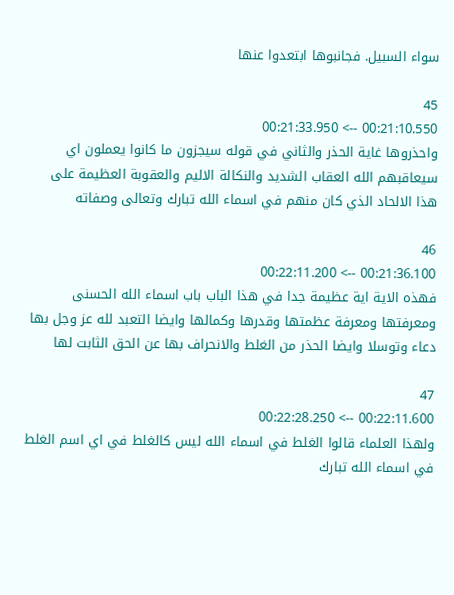سواء السبيل. فجانبوها ابتعدوا عنها

45
00:21:10.550 --> 00:21:33.950
واحذروها غاية الحذر والثاني في قوله سيجزون ما كانوا يعملون اي سيعاقبهم الله العقاب الشديد والنكالة الاليم والعقوبة العظيمة على هذا الالحاد الذي كان منهم في اسماء الله تبارك وتعالى وصفاته

46
00:21:36.100 --> 00:22:11.200
فهذه الاية اية عظيمة جدا في هذا الباب باب اسماء الله الحسنى ومعرفتها ومعرفة عظمتها وقدرها وكمالها وايضا التعبد لله عز وجل بها دعاء وتوسلا وايضا الحذر من الغلط والانحراف بها عن الحق الثابت لها

47
00:22:11.600 --> 00:22:28.250
ولهذا العلماء قالوا الغلط في اسماء الله ليس كالغلط في اي اسم الغلط في اسماء الله تبارك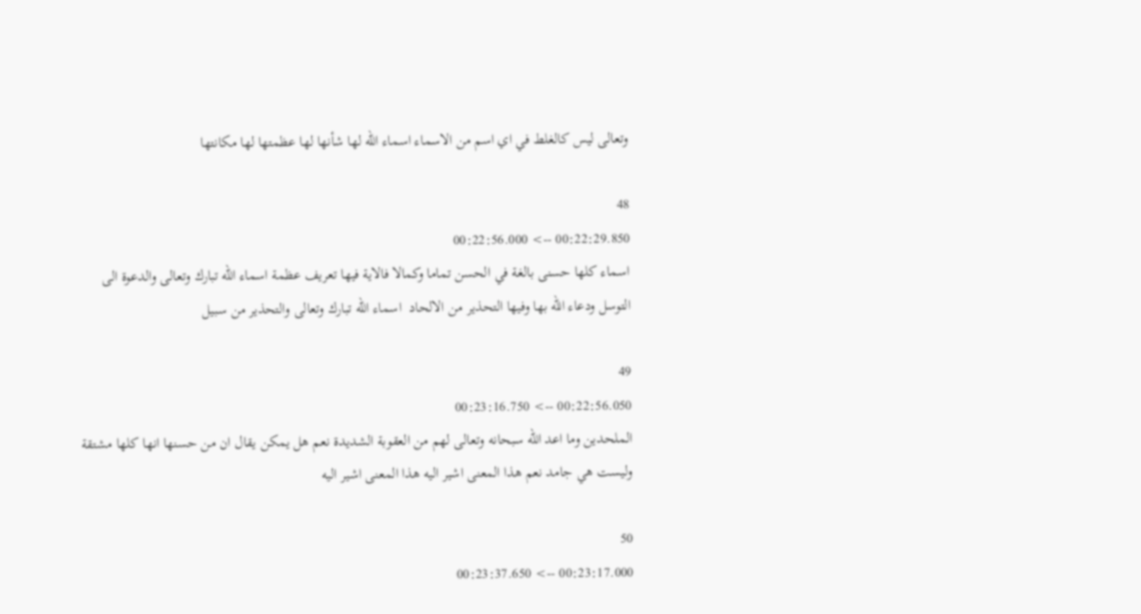وتعالى ليس كالغلط في اي اسم من الاسماء اسماء الله لها شأنها لها عظمتها لها مكانتها

48
00:22:29.850 --> 00:22:56.000
اسماء كلها حسنى بالغة في الحسن تماما وكمالا فالاية فيها تعريف عظمة اسماء الله تبارك وتعالى والدعوة الى التوسل ودعاء الله بها وفيها التحذير من الالحاد  اسماء الله تبارك وتعالى والتحذير من سبيل

49
00:22:56.050 --> 00:23:16.750
الملحدين وما اعد الله سبحانه وتعالى لهم من العقوبة الشديدة نعم هل يمكن يقال ان من حسنها انها كلها مشتقة وليست هي جامد نعم هذا المعنى اشير اليه هذا المعنى اشير اليه

50
00:23:17.000 --> 00:23:37.650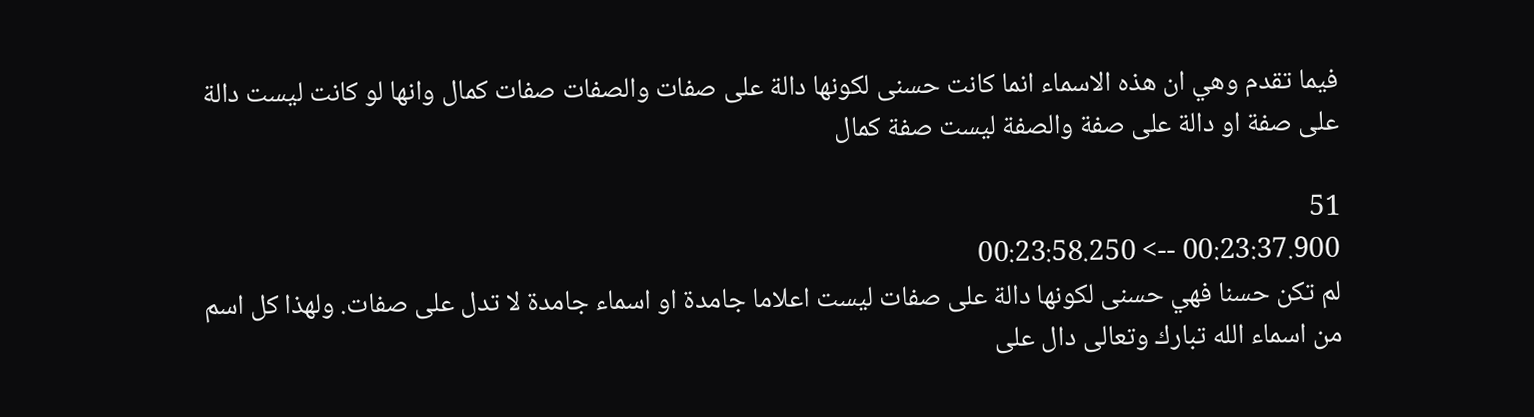فيما تقدم وهي ان هذه الاسماء انما كانت حسنى لكونها دالة على صفات والصفات صفات كمال وانها لو كانت ليست دالة على صفة او دالة على صفة والصفة ليست صفة كمال

51
00:23:37.900 --> 00:23:58.250
لم تكن حسنا فهي حسنى لكونها دالة على صفات ليست اعلاما جامدة او اسماء جامدة لا تدل على صفات. ولهذا كل اسم من اسماء الله تبارك وتعالى دال على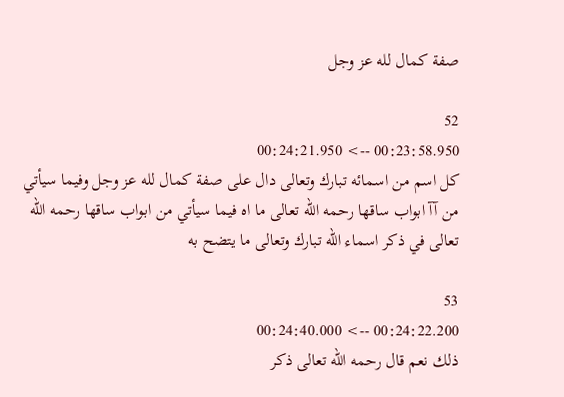صفة كمال لله عز وجل

52
00:23:58.950 --> 00:24:21.950
كل اسم من اسمائه تبارك وتعالى دال على صفة كمال لله عز وجل وفيما سيأتي من آآ ابواب ساقها رحمه الله تعالى ما اه فيما سيأتي من ابواب ساقها رحمه الله تعالى في ذكر اسماء الله تبارك وتعالى ما يتضح به

53
00:24:22.200 --> 00:24:40.000
ذلك نعم قال رحمه الله تعالى ذكر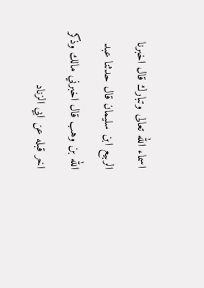اسماء الله تعالى وتبارك قال اخبرنا الربيع ابن سليمان قال حدثنا عبد الله بن وهب قال اخبرني مالك وذكر اخر قبله عن ابي الزناد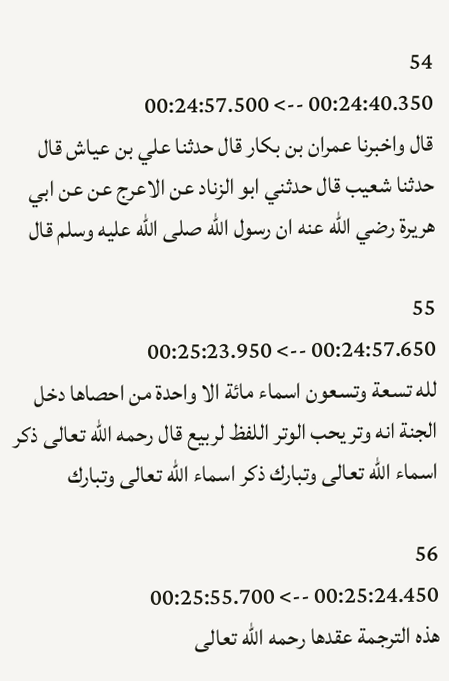54
00:24:40.350 --> 00:24:57.500
قال واخبرنا عمران بن بكار قال حدثنا علي بن عياش قال حدثنا شعيب قال حدثني ابو الزناد عن الاعرج عن عن ابي هريرة رضي الله عنه ان رسول الله صلى الله عليه وسلم قال

55
00:24:57.650 --> 00:25:23.950
لله تسعة وتسعون اسماء مائة الا واحدة من احصاها دخل الجنة انه وتر يحب الوتر اللفظ لربيع قال رحمه الله تعالى ذكر اسماء الله تعالى وتبارك ذكر اسماء الله تعالى وتبارك

56
00:25:24.450 --> 00:25:55.700
هذه الترجمة عقدها رحمه الله تعالى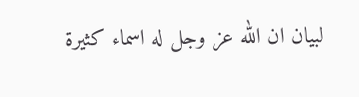لبيان ان الله عز وجل له اسماء كثيرة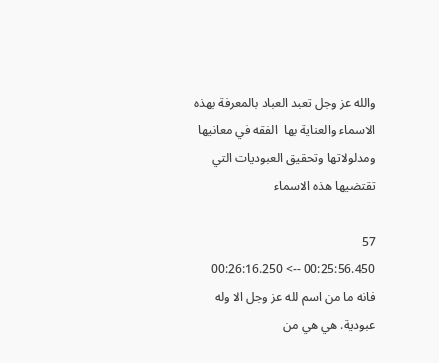والله عز وجل تعبد العباد بالمعرفة بهذه الاسماء والعناية بها  الفقه في معانيها ومدلولاتها وتحقيق العبوديات التي تقتضيها هذه الاسماء

57
00:25:56.450 --> 00:26:16.250
فانه ما من اسم لله عز وجل الا وله عبودية. هي هي من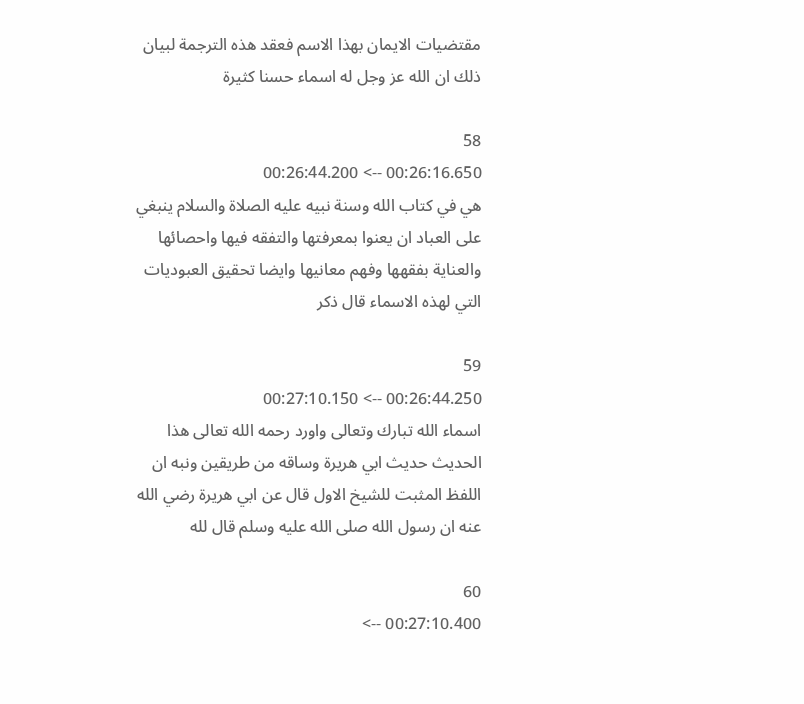مقتضيات الايمان بهذا الاسم فعقد هذه الترجمة لبيان ذلك ان الله عز وجل له اسماء حسنا كثيرة

58
00:26:16.650 --> 00:26:44.200
هي في كتاب الله وسنة نبيه عليه الصلاة والسلام ينبغي على العباد ان يعنوا بمعرفتها والتفقه فيها واحصائها والعناية بفقهها وفهم معانيها وايضا تحقيق العبوديات التي لهذه الاسماء قال ذكر

59
00:26:44.250 --> 00:27:10.150
اسماء الله تبارك وتعالى واورد رحمه الله تعالى هذا الحديث حديث ابي هريرة وساقه من طريقين ونبه ان اللفظ المثبت للشيخ الاول قال عن ابي هريرة رضي الله عنه ان رسول الله صلى الله عليه وسلم قال لله

60
00:27:10.400 -->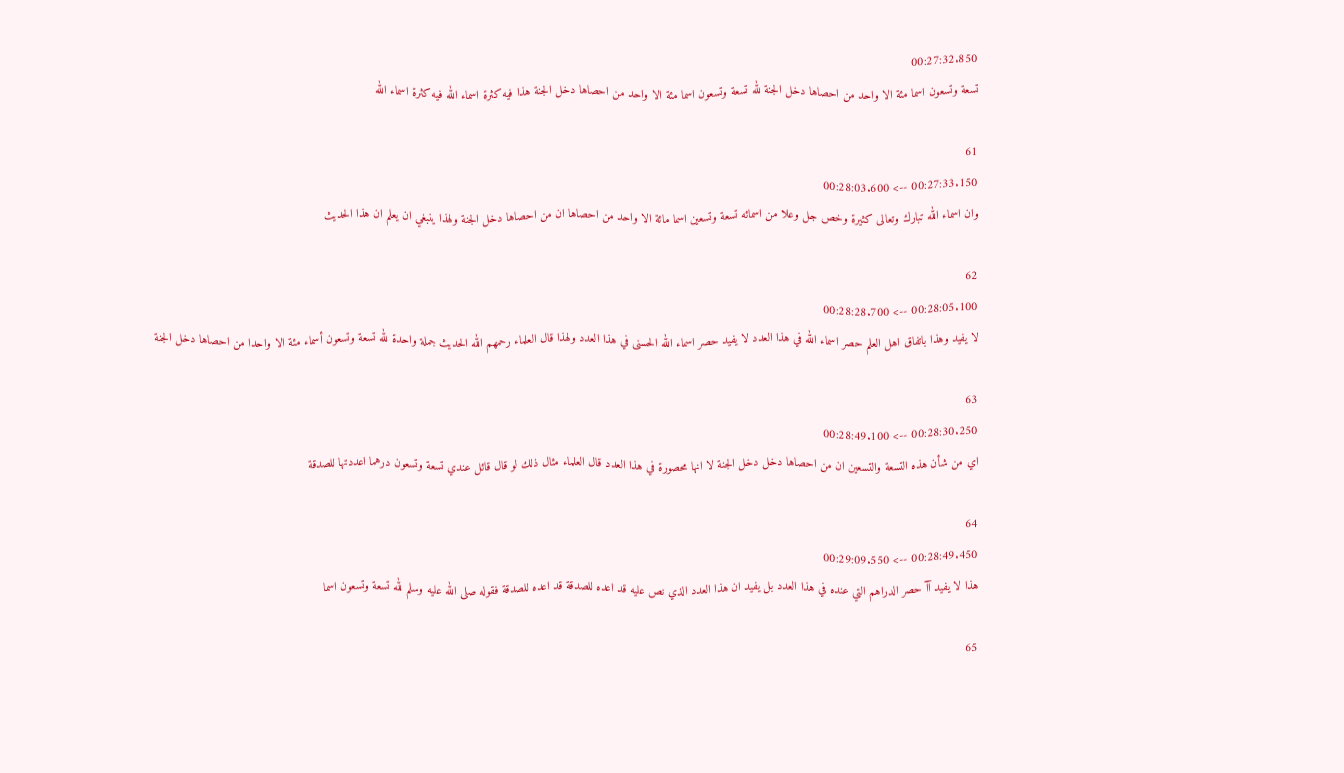00:27:32.850
تسعة وتسعون اسما مئة الا واحد من احصاها دخل الجنة لله تسعة وتسعون اسما مئة الا واحد من احصاها دخل الجنة هذا فيه كثرة اسماء الله فيه كثرة اسماء الله

61
00:27:33.150 --> 00:28:03.600
وان اسماء الله تبارك وتعالى كثيرة وخص جل وعلا من اسمائه تسعة وتسعين اسما مائة الا واحد من احصاها ان من احصاها دخل الجنة ولهذا ينبغي ان يعلم ان هذا الحديث

62
00:28:05.100 --> 00:28:28.700
لا يفيد وهذا باتفاق اهل العلم حصر اسماء الله في هذا العدد لا يفيد حصر اسماء الله الحسنى في هذا العدد ولهذا قال العلماء رحمهم الله الحديث جملة واحدة لله تسعة وتسعون أسماء مئة الا واحدا من احصاها دخل الجنة

63
00:28:30.250 --> 00:28:49.100
اي من شأن هذه التسعة والتسعين ان من احصاها دخل دخل الجنة لا انها محصورة في هذا العدد قال العلماء مثال ذلك لو قال قائل عندي تسعة وتسعون درهما اعددتها للصدقة

64
00:28:49.450 --> 00:29:09.550
هذا لا يفيد آآ حصر الدراهم التي عنده في هذا العدد بل يفيد ان هذا العدد الذي نص عليه قد اعده للصدقة قد اعده للصدقة فقوله صلى الله عليه وسلم لله تسعة وتسعون اسما

65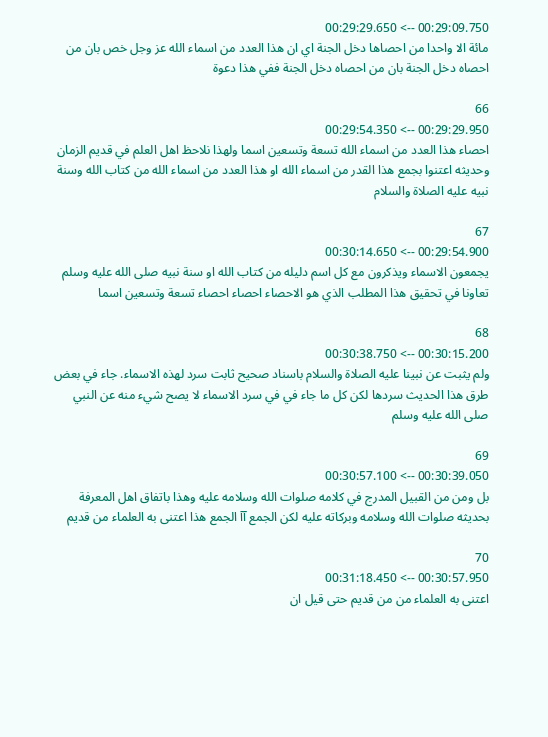00:29:09.750 --> 00:29:29.650
مائة الا واحدا من احصاها دخل الجنة اي ان هذا العدد من اسماء الله عز وجل خص بان من احصاه دخل الجنة بان من احصاه دخل الجنة ففي هذا دعوة

66
00:29:29.950 --> 00:29:54.350
احصاء هذا العدد من اسماء الله تسعة وتسعين اسما ولهذا نلاحظ اهل العلم في قديم الزمان وحديثه اعتنوا بجمع هذا القدر من اسماء الله او هذا العدد من اسماء الله من كتاب الله وسنة نبيه عليه الصلاة والسلام

67
00:29:54.900 --> 00:30:14.650
يجمعون الاسماء ويذكرون مع كل اسم دليله من كتاب الله او سنة نبيه صلى الله عليه وسلم تعاونا في تحقيق هذا المطلب الذي هو الاحصاء احصاء احصاء تسعة وتسعين اسما

68
00:30:15.200 --> 00:30:38.750
ولم يثبت عن نبينا عليه الصلاة والسلام باسناد صحيح ثابت سرد لهذه الاسماء. جاء في بعض طرق هذا الحديث سردها لكن كل ما جاء في في سرد الاسماء لا يصح شيء منه عن النبي صلى الله عليه وسلم

69
00:30:39.050 --> 00:30:57.100
بل ومن من القبيل المدرج في كلامه صلوات الله وسلامه عليه وهذا باتفاق اهل المعرفة بحديثه صلوات الله وسلامه وبركاته عليه لكن الجمع آآ الجمع هذا اعتنى به العلماء من قديم

70
00:30:57.950 --> 00:31:18.450
اعتنى به العلماء من من قديم حتى قيل ان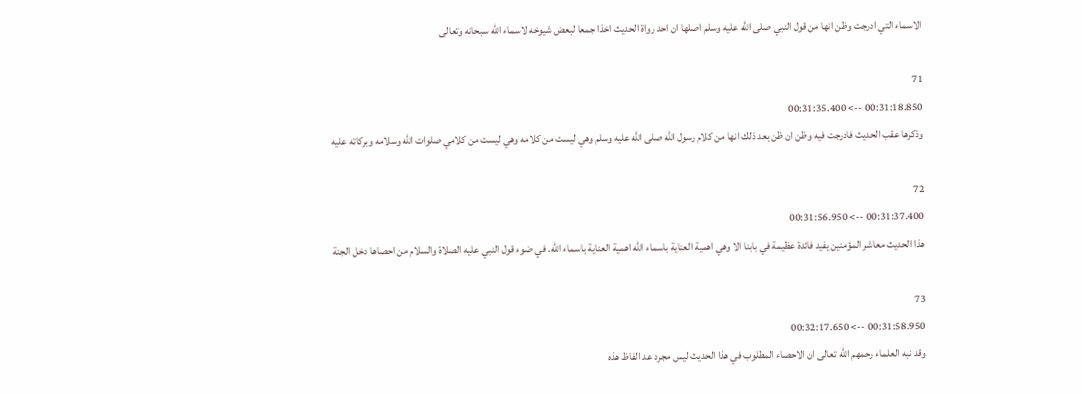الاسماء التي ادرجت وظن انها من قول النبي صلى الله عليه وسلم اصلها ان احد رواة الحديث اخذا جمعا لبعض شيوخه لاسماء الله سبحانه وتعالى

71
00:31:18.850 --> 00:31:35.400
وذكرها عقب الحديث فادرجت فيه وظن ان ظن بعد ذلك انها من كلام رسول الله صلى الله عليه وسلم وهي ليست من كلامه وهي ليست من كلامي صلوات الله وسلامه وبركاته عليه

72
00:31:37.400 --> 00:31:56.950
هذا الحديث معاشر المؤمنين يفيد فائدة عظيمة في بابنا الا وهي اهمية العناية باسماء الله اهمية العناية باسماء الله. في ضوء قول النبي عليه الصلاة والسلام من احصاها دخل الجنة

73
00:31:58.950 --> 00:32:17.650
وقد نبه العلماء رحمهم الله تعالى ان الاحصاء المطلوب في هذا الحديث ليس مجرد عد الفاظ هذه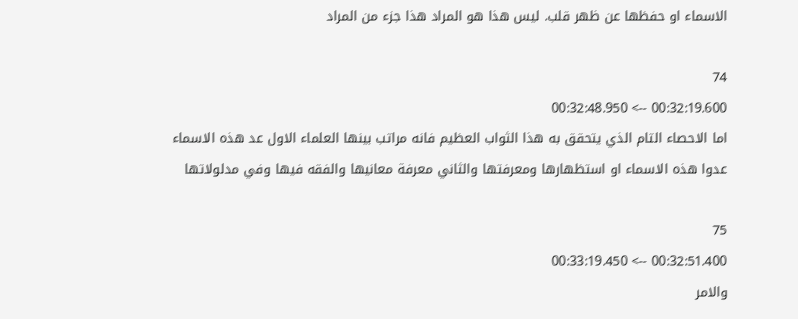الاسماء او حفظها عن ظهر قلب. ليس هذا هو المراد هذا جزء من المراد

74
00:32:19.600 --> 00:32:48.950
اما الاحصاء التام الذي يتحقق به هذا الثواب العظيم فانه مراتب بينها العلماء الاول عد هذه الاسماء عدوا هذه الاسماء او استظهارها ومعرفتها والثاني معرفة معانيها والفقه فيها وفي مدلولاتها

75
00:32:51.400 --> 00:33:19.450
والامر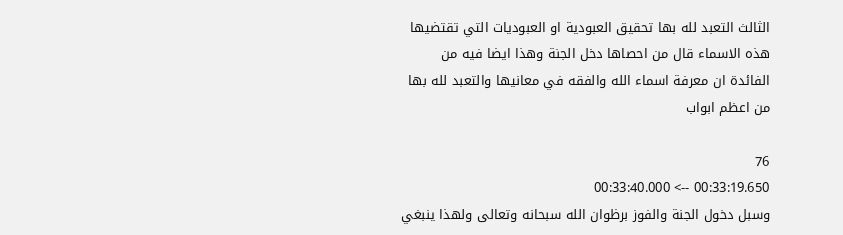الثالث التعبد لله بها تحقيق العبودية او العبوديات التي تقتضيها هذه الاسماء قال من احصاها دخل الجنة وهذا ايضا فيه من الفائدة ان معرفة اسماء الله والفقه في معانيها والتعبد لله بها من اعظم ابواب

76
00:33:19.650 --> 00:33:40.000
وسبل دخول الجنة والفوز برظوان الله سبحانه وتعالى ولهذا ينبغي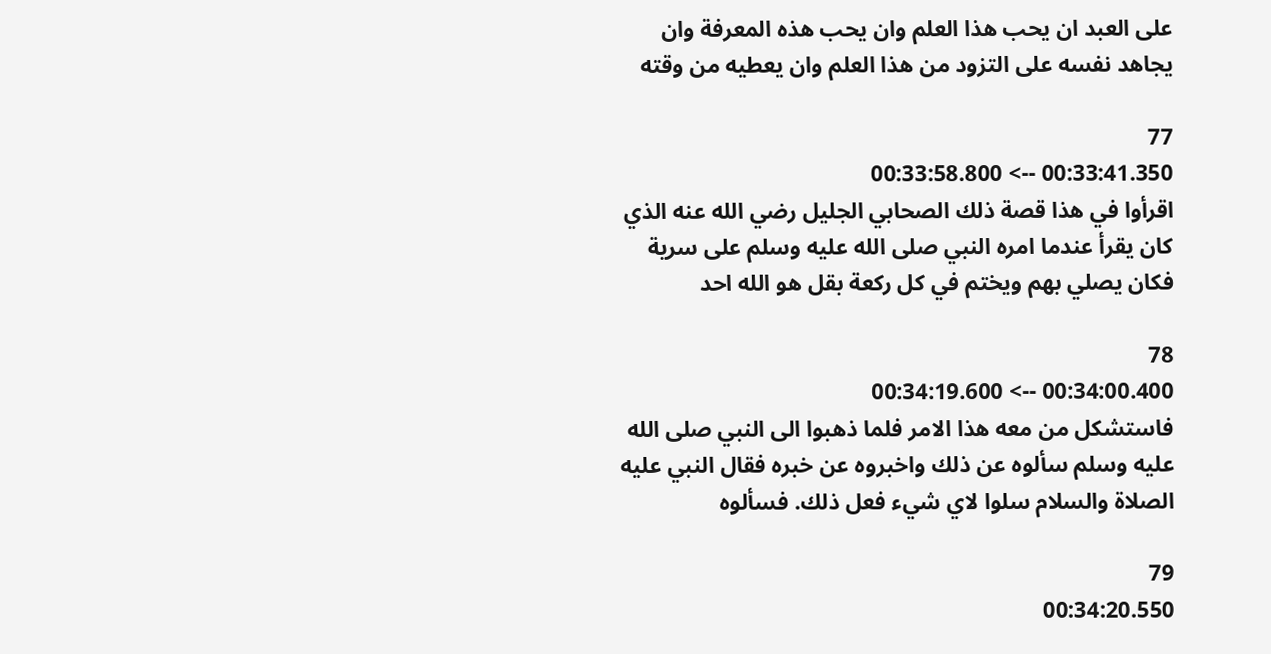على العبد ان يحب هذا العلم وان يحب هذه المعرفة وان يجاهد نفسه على التزود من هذا العلم وان يعطيه من وقته

77
00:33:41.350 --> 00:33:58.800
اقرأوا في هذا قصة ذلك الصحابي الجليل رضي الله عنه الذي كان يقرأ عندما امره النبي صلى الله عليه وسلم على سرية فكان يصلي بهم ويختم في كل ركعة بقل هو الله احد

78
00:34:00.400 --> 00:34:19.600
فاستشكل من معه هذا الامر فلما ذهبوا الى النبي صلى الله عليه وسلم سألوه عن ذلك واخبروه عن خبره فقال النبي عليه الصلاة والسلام سلوا لاي شيء فعل ذلك. فسألوه

79
00:34:20.550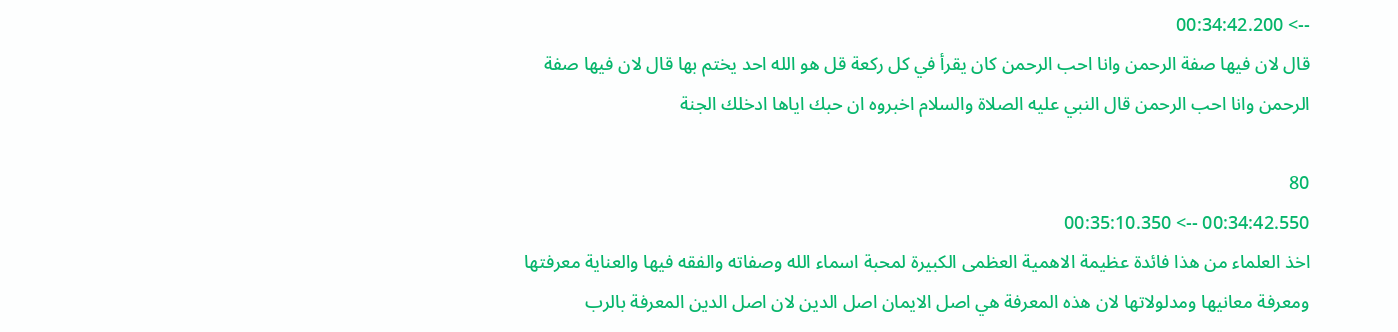--> 00:34:42.200
قال لان فيها صفة الرحمن وانا احب الرحمن كان يقرأ في كل ركعة قل هو الله احد يختم بها قال لان فيها صفة الرحمن وانا احب الرحمن قال النبي عليه الصلاة والسلام اخبروه ان حبك اياها ادخلك الجنة

80
00:34:42.550 --> 00:35:10.350
اخذ العلماء من هذا فائدة عظيمة الاهمية العظمى الكبيرة لمحبة اسماء الله وصفاته والفقه فيها والعناية معرفتها ومعرفة معانيها ومدلولاتها لان هذه المعرفة هي اصل الايمان اصل الدين لان اصل الدين المعرفة بالرب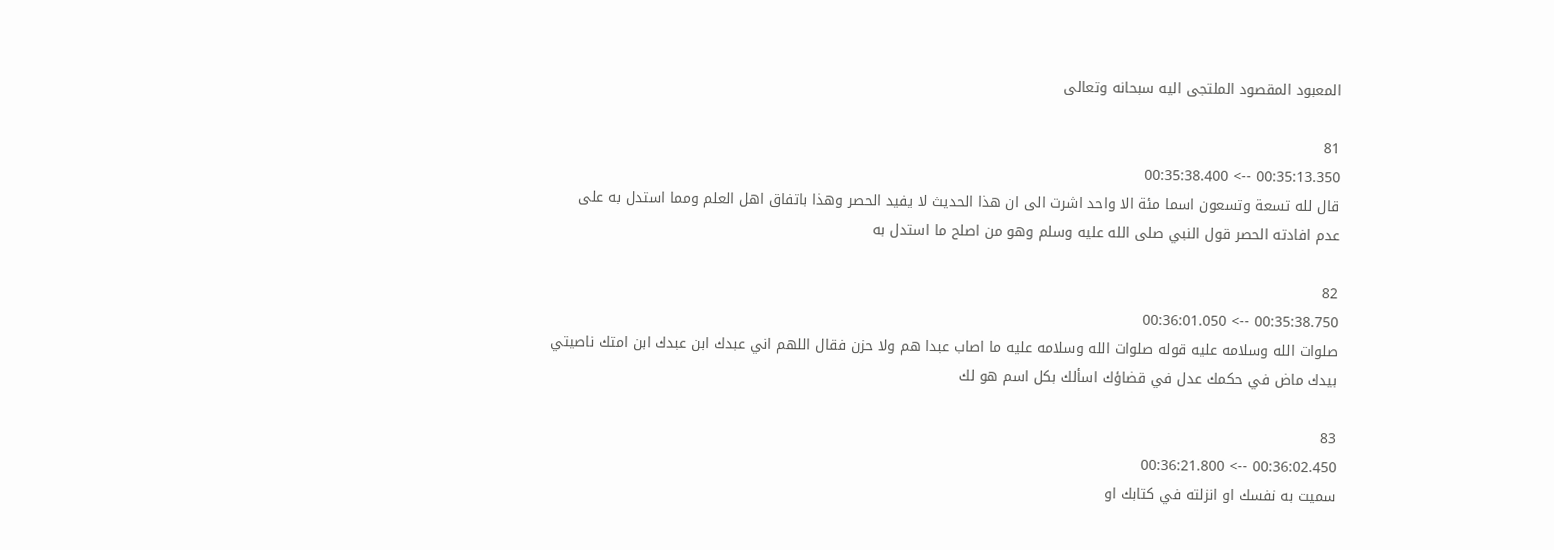المعبود المقصود الملتجى اليه سبحانه وتعالى

81
00:35:13.350 --> 00:35:38.400
قال لله تسعة وتسعون اسما مئة الا واحد اشرت الى ان هذا الحديث لا يفيد الحصر وهذا باتفاق اهل العلم ومما استدل به على عدم افادته الحصر قول النبي صلى الله عليه وسلم وهو من اصلح ما استدل به

82
00:35:38.750 --> 00:36:01.050
صلوات الله وسلامه عليه قوله صلوات الله وسلامه عليه ما اصاب عبدا هم ولا حزن فقال اللهم اني عبدك ابن عبدك ابن امتك ناصيتي بيدك ماض في حكمك عدل في قضاؤك اسألك بكل اسم هو لك

83
00:36:02.450 --> 00:36:21.800
سميت به نفسك او انزلته في كتابك او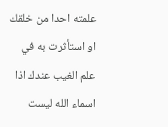علمته احدا من خلقك او استأثرت به في علم الغيب عندك اذا اسماء الله ليست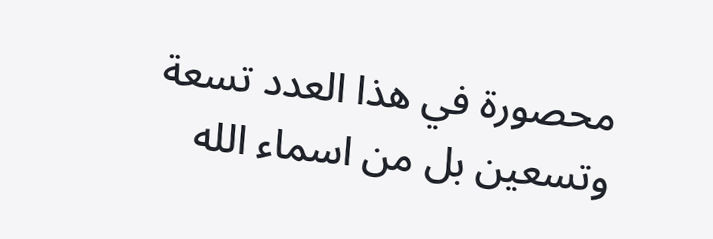محصورة في هذا العدد تسعة وتسعين بل من اسماء الله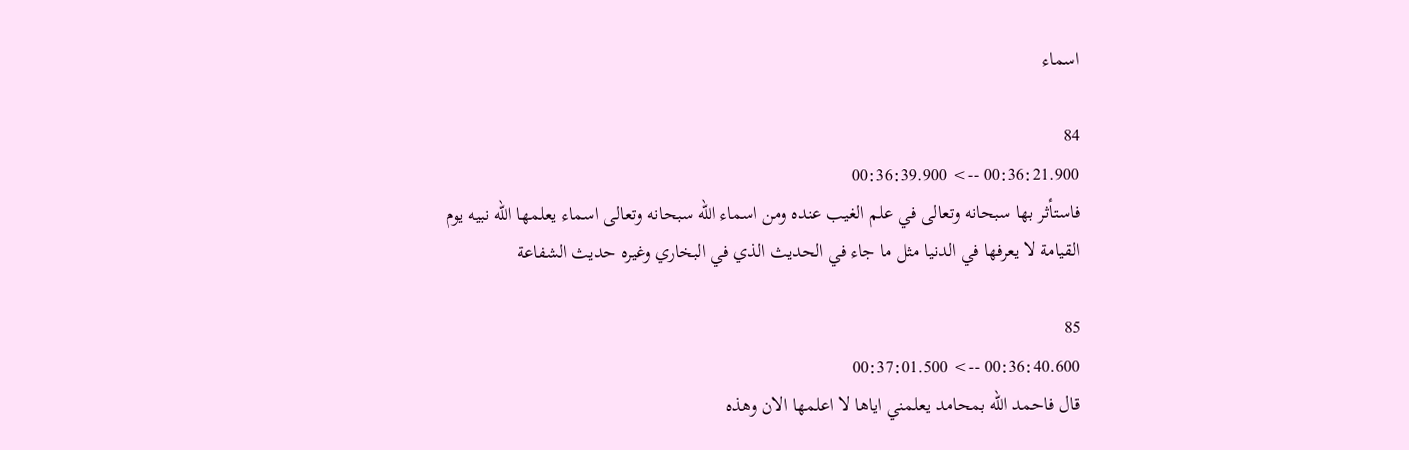اسماء

84
00:36:21.900 --> 00:36:39.900
فاستأثر بها سبحانه وتعالى في علم الغيب عنده ومن اسماء الله سبحانه وتعالى اسماء يعلمها الله نبيه يوم القيامة لا يعرفها في الدنيا مثل ما جاء في الحديث الذي في البخاري وغيره حديث الشفاعة

85
00:36:40.600 --> 00:37:01.500
قال فاحمد الله بمحامد يعلمني اياها لا اعلمها الان وهذه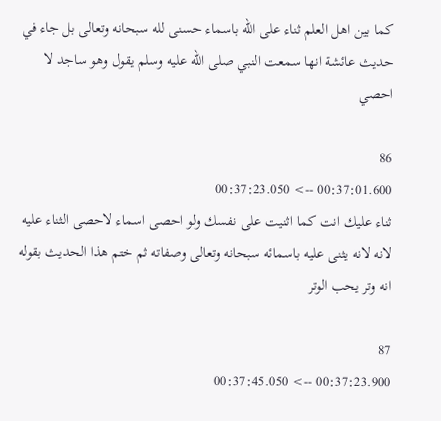كما بين اهل العلم ثناء على الله باسماء حسنى لله سبحانه وتعالى بل جاء في حديث عائشة انها سمعت النبي صلى الله عليه وسلم يقول وهو ساجد لا احصي

86
00:37:01.600 --> 00:37:23.050
ثناء عليك انت كما اثنيت على نفسك ولو احصى اسماء لاحصى الثناء عليه لانه لانه يثنى عليه باسمائه سبحانه وتعالى وصفاته ثم ختم هذا الحديث بقوله انه وتر يحب الوتر

87
00:37:23.900 --> 00:37:45.050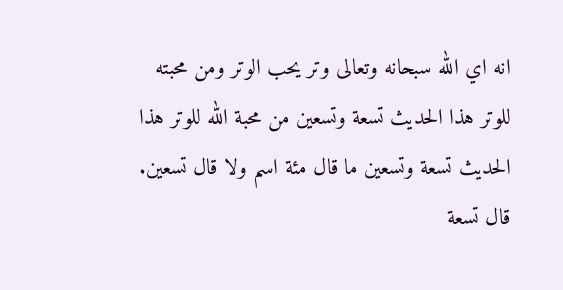انه اي الله سبحانه وتعالى وتر يحب الوتر ومن محبته للوتر هذا الحديث تسعة وتسعين من محبة الله للوتر هذا الحديث تسعة وتسعين ما قال مئة اسم ولا قال تسعين. قال تسعة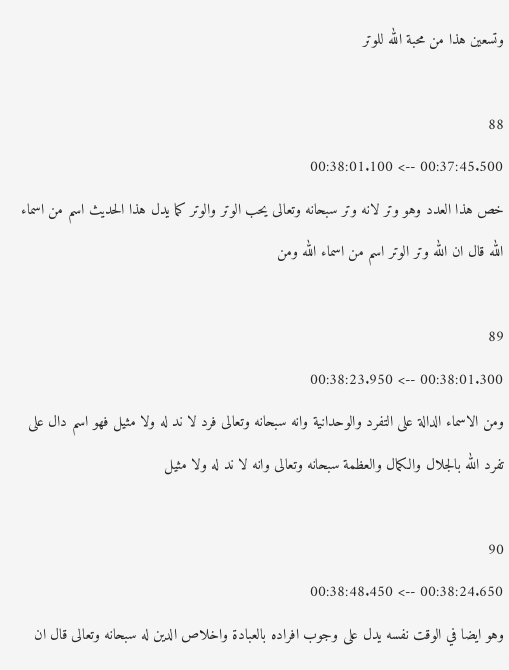وتسعين هذا من محبة الله للوتر

88
00:37:45.500 --> 00:38:01.100
خص هذا العدد وهو وتر لانه وتر سبحانه وتعالى يحب الوتر والوتر كما يدل هذا الحديث اسم من اسماء الله قال ان الله وتر الوتر اسم من اسماء الله ومن

89
00:38:01.300 --> 00:38:23.950
ومن الاسماء الدالة على التفرد والوحدانية وانه سبحانه وتعالى فرد لا ند له ولا مثيل فهو اسم دال على تفرد الله بالجلال والكمال والعظمة سبحانه وتعالى وانه لا ند له ولا مثيل

90
00:38:24.650 --> 00:38:48.450
وهو ايضا في الوقت نفسه يدل على وجوب افراده بالعبادة واخلاص الدين له سبحانه وتعالى قال ان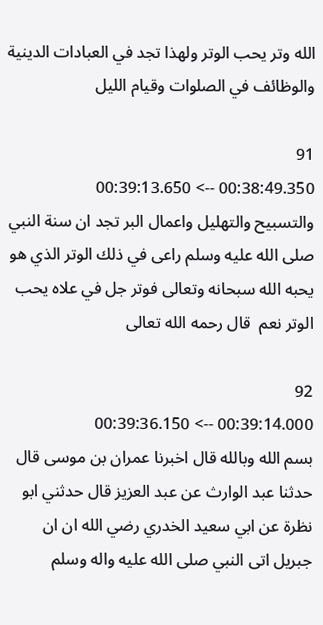الله وتر يحب الوتر ولهذا تجد في العبادات الدينية والوظائف في الصلوات وقيام الليل

91
00:38:49.350 --> 00:39:13.650
والتسبيح والتهليل واعمال البر تجد ان سنة النبي صلى الله عليه وسلم راعى في ذلك الوتر الذي هو يحبه الله سبحانه وتعالى فوتر جل في علاه يحب الوتر نعم  قال رحمه الله تعالى

92
00:39:14.000 --> 00:39:36.150
بسم الله وبالله قال اخبرنا عمران بن موسى قال حدثنا عبد الوارث عن عبد العزيز قال حدثني ابو نظرة عن ابي سعيد الخدري رضي الله ان ان جبريل اتى النبي صلى الله عليه واله وسلم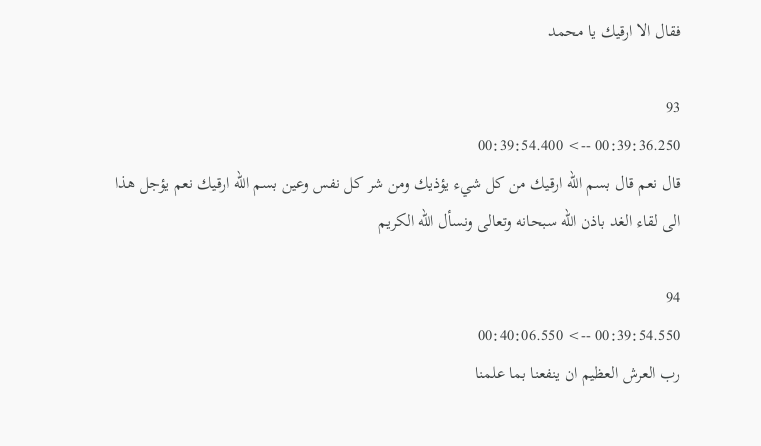فقال الا ارقيك يا محمد

93
00:39:36.250 --> 00:39:54.400
قال نعم قال بسم الله ارقيك من كل شيء يؤذيك ومن شر كل نفس وعين بسم الله ارقيك نعم يؤجل هذا الى لقاء الغد باذن الله سبحانه وتعالى ونسأل الله الكريم

94
00:39:54.550 --> 00:40:06.550
رب العرش العظيم ان ينفعنا بما علمنا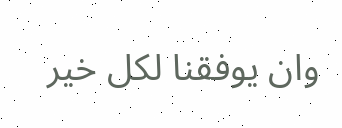وان يوفقنا لكل خير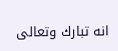انه تبارك وتعالى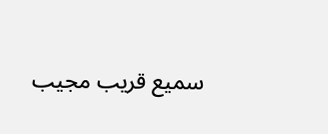سميع قريب مجيب